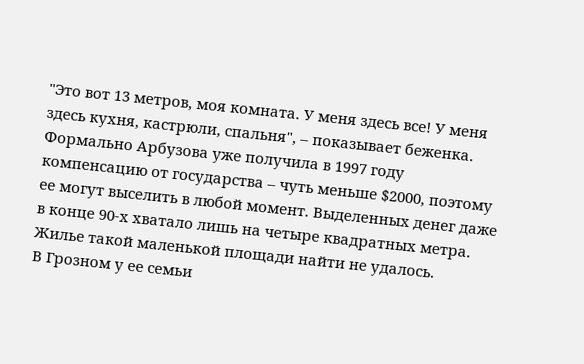"Это вот 13 метров, моя комната. У меня здесь все! У меня здесь кухня, кастрюли, спальня", – показывает беженка.
Формально Арбузова уже получила в 1997 году компенсацию от государства – чуть меньше $2000, поэтому ее могут выселить в любой момент. Выделенных денег даже в конце 90-х хватало лишь на четыре квадратных метра. Жилье такой маленькой площади найти не удалось.
В Грозном у ее семьи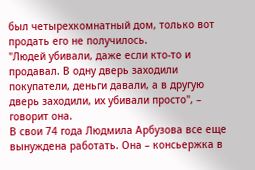был четырехкомнатный дом, только вот продать его не получилось.
"Людей убивали, даже если кто-то и продавал. В одну дверь заходили покупатели, деньги давали, а в другую дверь заходили, их убивали просто", – говорит она.
В свои 74 года Людмила Арбузова все еще вынуждена работать. Она – консьержка в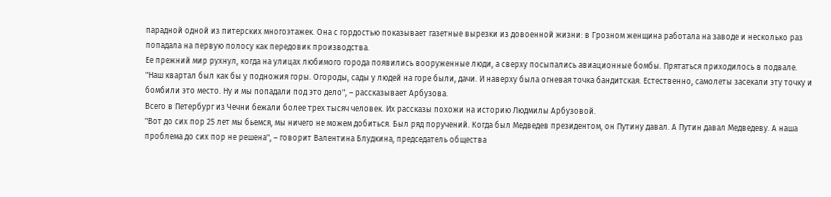парадной одной из питерских многоэтажек. Она с гордостью показывает газетные вырезки из довоенной жизни: в Грозном женщина работала на заводе и несколько раз попадала на первую полосу как передовик производства.
Ее прежний мир рухнул, когда на улицах любимого города появились вооруженные люди, а сверху посыпались авиационные бомбы. Прятаться приходилось в подвале.
"Наш квартал был как бы у подножия горы. Огороды, сады у людей на горе были, дачи. И наверху была огневая точка бандитская. Естественно, самолеты засекали эту точку и бомбили это место. Ну и мы попадали под это дело", – рассказывает Арбузова.
Всего в Петербург из Чечни бежали более трех тысяч человек. Их рассказы похожи на историю Людмилы Арбузовой.
"Вот до сих пор 25 лет мы бьемся, мы ничего не можем добиться. Был ряд поручений. Когда был Медведев президентом, он Путину давал. А Путин давал Медведеву. А наша проблема до сих пор не решена", – говорит Валентина Блудкина, председатель общества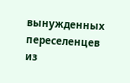вынужденных переселенцев из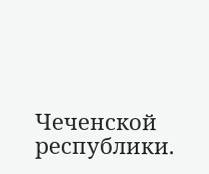Чеченской республики.